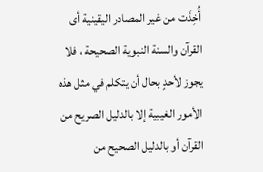أُخِذَت من غير المصادر اليقينية أى القرآن والسنة النبوية الصحيحة ، فلا يجوز لأحدٍ بحال أن يتكلم في مثل هذه الأمور الغيبية إلا بالدليل الصريح من القرآن أو بالدليل الصحيح من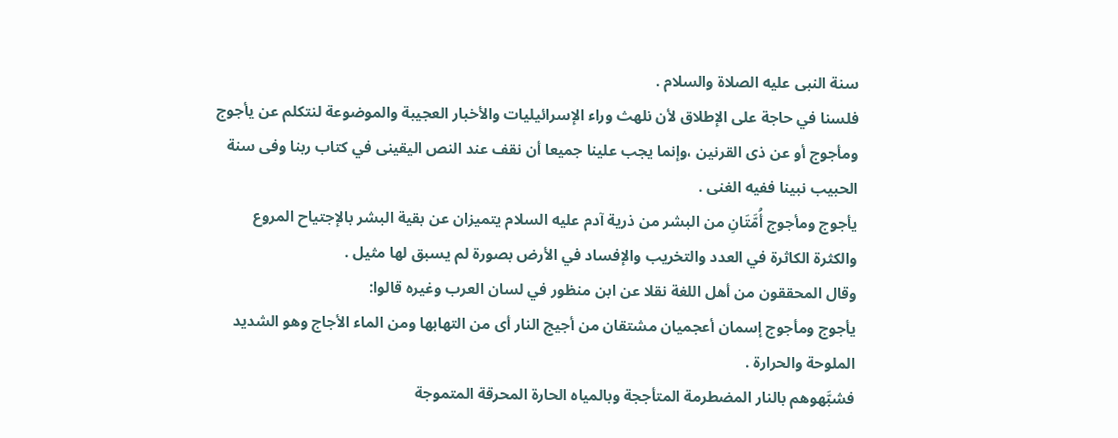سنة النبى عليه الصلاة والسلام .
فلسنا في حاجة على الإطلاق لأن نلهث وراء الإسرائيليات والأخبار العجيبة والموضوعة لنتكلم عن يأجوج ومأجوج أو عن ذى القرنين ،وإنما يجب علينا جميعا أن نقف عند النص اليقينى في كتاب ربنا وفى سنة الحبيب نبينا ففيه الغنى .
يأجوج ومأجوج أُمَّتَانِ من البشر من ذرية آدم عليه السلام يتميزان عن بقية البشر بالإجتياح المروع والكثرة الكاثرة في العدد والتخريب والإفساد في الأرض بصورة لم يسبق لها مثيل .
وقال المحققون من أهل اللغة نقلا عن ابن منظور في لسان العرب وغيره قالوا:
يأجوج ومأجوج إسمان أعجميان مشتقان من أجيج النار أى من التهابها ومن الماء الأجاج وهو الشديد الملوحة والحرارة .
فشبَّهوهم بالنار المضطرمة المتأججة وبالمياه الحارة المحرقة المتموجة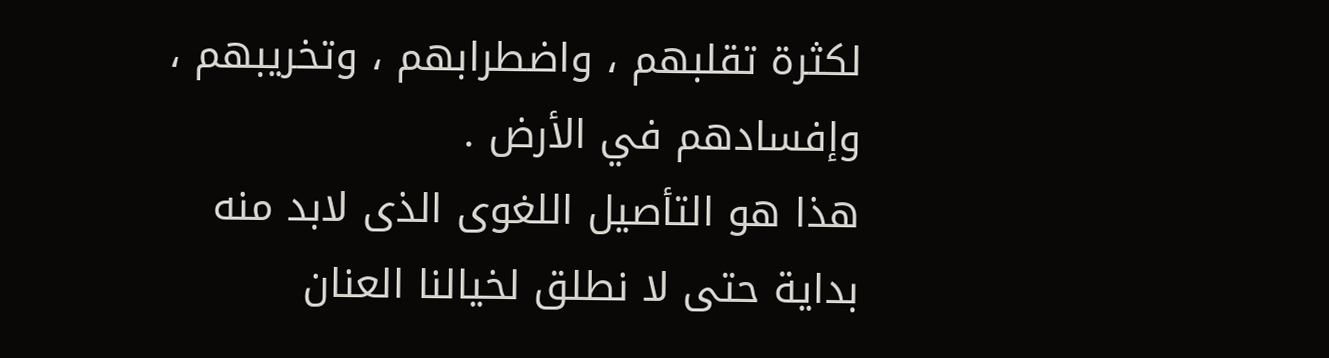لكثرة تقلبهم ، واضطرابهم ، وتخريبهم ، وإفسادهم في الأرض .
هذا هو التأصيل اللغوى الذى لابد منه بداية حتى لا نطلق لخيالنا العنان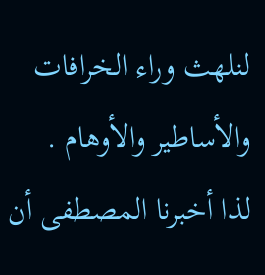لنلهث وراء الخرافات والأساطير والأوهام .
لذا أخبرنا المصطفى أن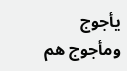يأجوج ومأجوج هم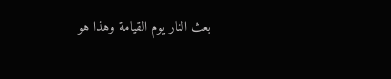بعث النار يوم القيامة وهذا هو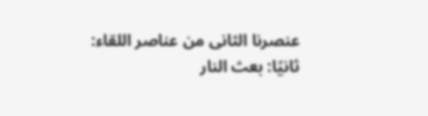عنصرنا الثانى من عناصر اللقاء:
ثانيًا: بعث النار